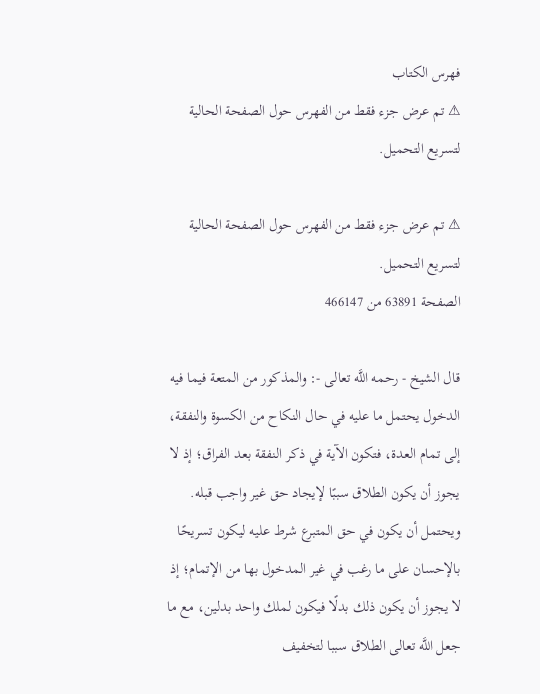فهرس الكتاب
⚠ تم عرض جزء فقط من الفهرس حول الصفحة الحالية لتسريع التحميل.

⚠ تم عرض جزء فقط من الفهرس حول الصفحة الحالية لتسريع التحميل.
الصفحة 63891 من 466147

قال الشيخ - رحمه اللَّه تعالى -: والمذكور من المتعة فيما فيه الدخول يحتمل ما عليه في حال النكاح من الكسوة والنفقة، إلى تمام العدة، فتكون الآية في ذكر النفقة بعد الفراق؛ إذ لا يجوز أن يكون الطلاق سببًا لإيجاد حق غير واجب قبله. ويحتمل أن يكون في حق المتبرع شرط عليه ليكون تسريحًا بالإحسان على ما رغب في غير المدخول بها من الإتمام؛ إذ لا يجوز أن يكون ذلك بدلًا فيكون لملك واحد بدلين، مع ما جعل اللَّه تعالى الطلاق سببا لتخفيف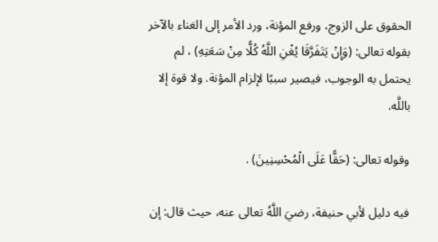الحقوق على الزوج، ورفع المؤنة، ورد الأمر إلى الغناء بالآخر بقوله تعالى: (وَإِنْ يَتَفَرَّقَا يُغْنِ اللَّهُ كُلًّا مِنْ سَعَتِهِ) ، لم يحتمل به الوجوب، فيصير سببًا لإلزام المؤنة. ولا قوة إلا باللَّه.

وقوله تعالى: (حَقًّا عَلَى الْمُحْسِنِينَ) .

فيه دليل لأبي حنيفة، رضيَ اللَّهُ تعالى عنه، حيث قال: إن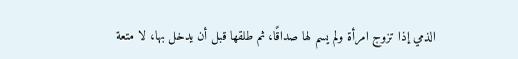الذمي إذا تزوج امرأة ولم يسم لها صداقًا، ثم طلقها قبل أن يدخل بها، لا متعة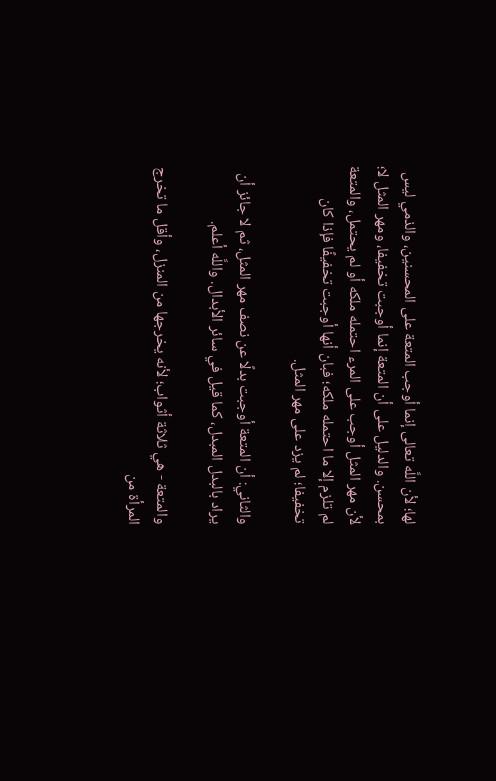لها؛ لأن اللَّه تعالى إنما أوجب المتعة على المحسنين، والذمي ليس بمحسن. والدليل على أن المتعة إنما أوجبت تخفيفا، ومهر المثل لا؛ لأن مهر المثل أوجب على المرء احتمله ملكه أو لم يحتمل، والمتعة لم تلزم إلا ما احتمله ملكه؛ فبان أنها أوجبت تخفيفًا فإذا كان تخفيفا؛ لم يزد على مهر المثل.

والثاني: أن المتعة أوجبت بدلًا عن نصف مهر المثل، ثم لا جائز أن يراد بالبدل المبدل، كما قيل في سائر الأبدال. واللَّه أعلم.

والمتعة - هي ثلاثة أثواب؛ لأنه يخرجها من المنزل، وأقل ما تخرج المرأة من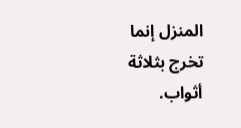المنزل إنما تخرج بثلاثة أثواب.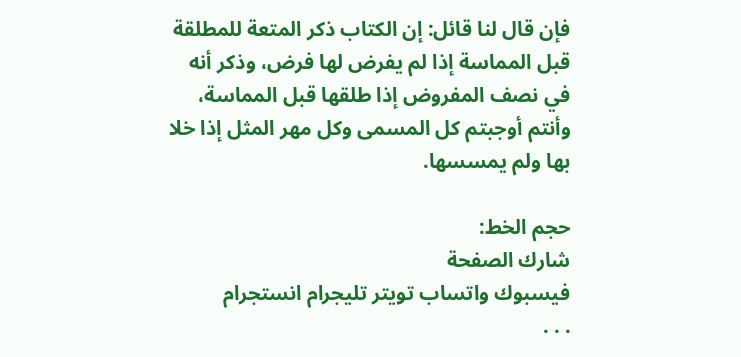فإن قال لنا قائل: إن الكتاب ذكر المتعة للمطلقة قبل المماسة إذا لم يفرض لها فرض، وذكر أنه في نصف المفروض إذا طلقها قبل المماسة، وأنتم أوجبتم كل المسمى وكل مهر المثل إذا خلا بها ولم يمسسها.

حجم الخط:
شارك الصفحة
فيسبوك واتساب تويتر تليجرام انستجرام
. . .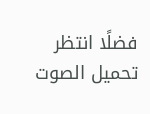فضلًا انتظر تحميل الصوت